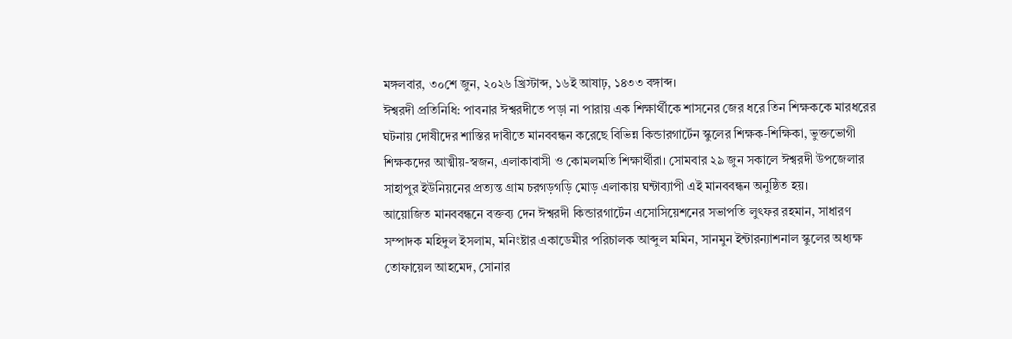মঙ্গলবার, ৩০শে জুন, ২০২৬ খ্রিস্টাব্দ, ১৬ই আষাঢ়, ১৪৩৩ বঙ্গাব্দ।
ঈশ্বরদী প্রতিনিধি: পাবনার ঈশ্বরদীতে পড়া না পারায় এক শিক্ষার্থীকে শাসনের জের ধরে তিন শিক্ষককে মারধরের ঘটনায় দোষীদের শাস্তির দাবীতে মানববন্ধন করেছে বিভিন্ন কিন্ডারগার্টেন স্কুলের শিক্ষক-শিক্ষিকা, ভুক্তভোগী শিক্ষকদের আত্মীয়-স্বজন, এলাকাবাসী ও কোমলমতি শিক্ষার্থীরা। সোমবার ২৯ জুন সকালে ঈশ্বরদী উপজেলার সাহাপুর ইউনিয়নের প্রত্যন্ত গ্রাম চরগড়গড়ি মোড় এলাকায় ঘন্টাব্যাপী এই মানববন্ধন অনুষ্ঠিত হয়।
আয়োজিত মানববন্ধনে বক্তব্য দেন ঈশ্বরদী কিন্ডারগার্টেন এসোসিয়েশনের সভাপতি লুৎফর রহমান, সাধারণ সম্পাদক মহিদুল ইসলাম, মনিংষ্টার একাডেমীর পরিচালক আব্দুল মমিন, সানমুন ইন্টারন্যাশনাল স্কুলের অধ্যক্ষ তোফায়েল আহমেদ, সোনার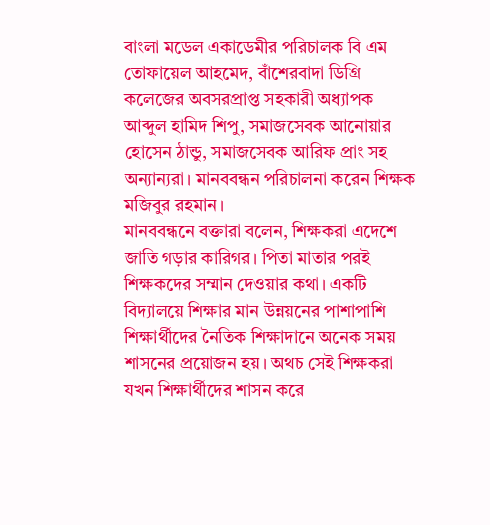বাংলা মডেল একাডেমীর পরিচালক বি এম তোফায়েল আহমেদ, বাঁশেরবাদা ডিগ্রি কলেজের অবসরপ্রাপ্ত সহকারী অধ্যাপক আব্দুল হামিদ শিপু, সমাজসেবক আনোয়ার হোসেন ঠান্ডু, সমাজসেবক আরিফ প্রাং সহ অন্যান্যরা। মানববন্ধন পরিচালনা করেন শিক্ষক মজিবুর রহমান।
মানববন্ধনে বক্তারা বলেন, শিক্ষকরা এদেশে জাতি গড়ার কারিগর। পিতা মাতার পরই শিক্ষকদের সম্মান দেওয়ার কথা। একটি বিদ্যালয়ে শিক্ষার মান উন্নয়নের পাশাপাশি শিক্ষার্থীদের নৈতিক শিক্ষাদানে অনেক সময় শাসনের প্রয়োজন হয়। অথচ সেই শিক্ষকরা যখন শিক্ষার্থীদের শাসন করে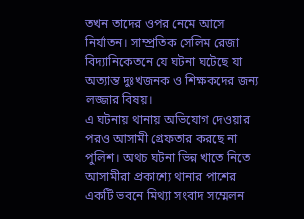তখন তাদের ওপর নেমে আসে নির্যাতন। সাম্প্রতিক সেলিম রেজা বিদ্যানিকেতনে যে ঘটনা ঘটেছে যা অত্যান্ত দুঃখজনক ও শিক্ষকদের জন্য লজ্জার বিষয়।
এ ঘটনায় থানায় অভিযোগ দেওয়ার পরও আসামী গ্রেফতার করছে না পুলিশ। অথচ ঘটনা ভিন্ন খাতে নিতে আসামীরা প্রকাশ্যে থানার পাশের একটি ভবনে মিথ্যা সংবাদ সম্মেলন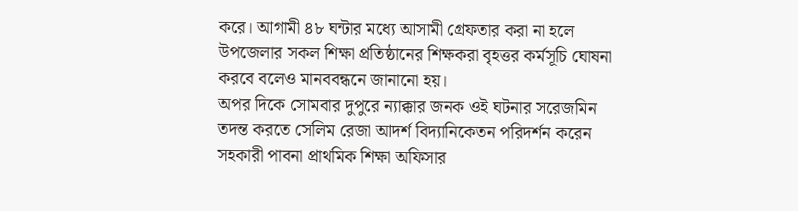করে। আগামী ৪৮ ঘন্টার মধ্যে আসামী গ্রেফতার করা না হলে উপজেলার সকল শিক্ষা প্রতিষ্ঠানের শিক্ষকরা বৃহত্তর কর্মসূচি ঘোষনা করবে বলেও মানববন্ধনে জানানো হয়।
অপর দিকে সোমবার দুপুরে ন্যাক্কার জনক ওই ঘটনার সরেজমিন তদন্ত করতে সেলিম রেজা আদর্শ বিদ্যানিকেতন পরিদর্শন করেন সহকারী পাবনা প্রাথমিক শিক্ষা অফিসার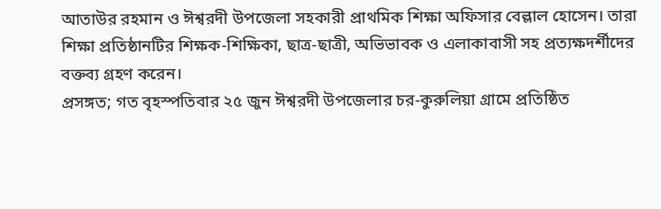আতাউর রহমান ও ঈশ্বরদী উপজেলা সহকারী প্রাথমিক শিক্ষা অফিসার বেল্লাল হোসেন। তারা শিক্ষা প্রতিষ্ঠানটির শিক্ষক-শিক্ষিকা, ছাত্র-ছাত্রী, অভিভাবক ও এলাকাবাসী সহ প্রত্যক্ষদর্শীদের বক্তব্য গ্রহণ করেন।
প্রসঙ্গত; গত বৃহস্পতিবার ২৫ জুন ঈশ্বরদী উপজেলার চর-কুরুলিয়া গ্রামে প্রতিষ্ঠিত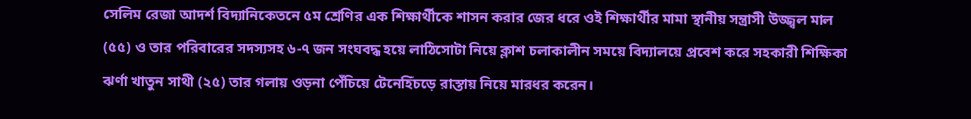সেলিম রেজা আদর্শ বিদ্যানিকেতনে ৫ম শ্রেণির এক শিক্ষার্থীকে শাসন করার জের ধরে ওই শিক্ষার্থীর মামা স্থানীয় সন্ত্রাসী উজ্জ্বল মাল (৫৫) ও তার পরিবারের সদস্যসহ ৬-৭ জন সংঘবদ্ধ হয়ে লাঠিসোটা নিয়ে ক্লাশ চলাকালীন সময়ে বিদ্যালয়ে প্রবেশ করে সহকারী শিক্ষিকা ঝর্ণা খাতুন সাথী (২৫) তার গলায় ওড়না পেঁচিয়ে টেনেহিঁচড়ে রাস্তায় নিয়ে মারধর করেন।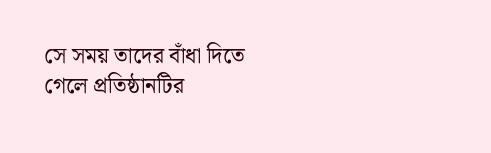সে সময় তাদের বাঁধা দিতে গেলে প্রতিষ্ঠানটির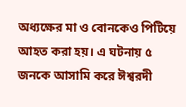অধ্যক্ষের মা ও বোনকেও পিটিয়ে আহত করা হয়। এ ঘটনায় ৫ জনকে আসামি করে ঈশ্বরদী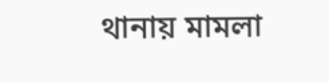থানায় মামলা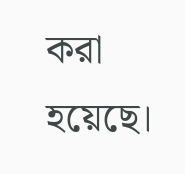করা হয়েছে।